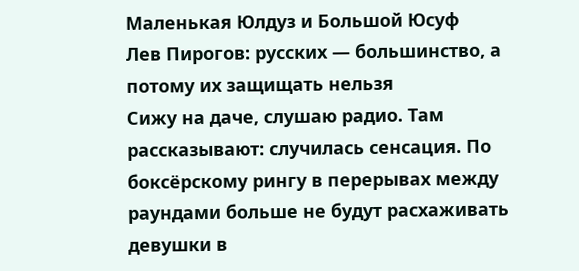Маленькая Юлдуз и Большой Юсуф
Лев Пирогов: русских — большинство, а потому их защищать нельзя
Сижу на даче, слушаю радио. Там рассказывают: случилась сенсация. По боксёрскому рингу в перерывах между раундами больше не будут расхаживать девушки в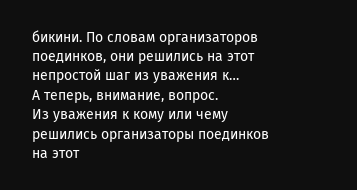бикини. По словам организаторов поединков, они решились на этот непростой шаг из уважения к…
А теперь, внимание, вопрос.
Из уважения к кому или чему решились организаторы поединков на этот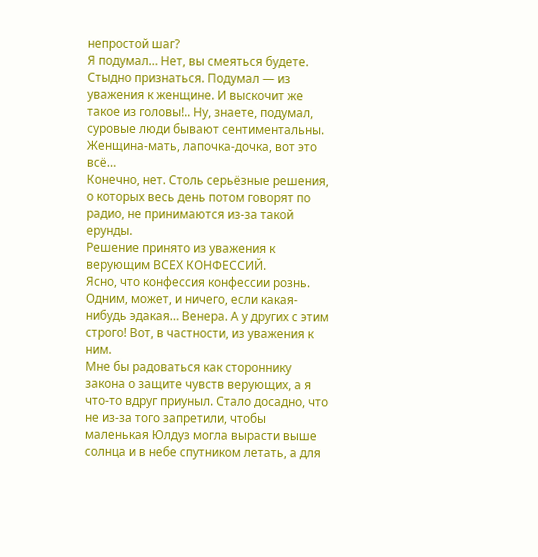непростой шаг?
Я подумал… Нет, вы смеяться будете. Стыдно признаться. Подумал — из уважения к женщине. И выскочит же такое из головы!.. Ну, знаете, подумал, суровые люди бывают сентиментальны. Женщина-мать, лапочка-дочка, вот это всё…
Конечно, нет. Столь серьёзные решения, о которых весь день потом говорят по радио, не принимаются из-за такой ерунды.
Решение принято из уважения к верующим ВСЕХ КОНФЕССИЙ.
Ясно, что конфессия конфессии рознь. Одним, может, и ничего, если какая-нибудь эдакая… Венера. А у других с этим строго! Вот, в частности, из уважения к ним.
Мне бы радоваться как стороннику закона о защите чувств верующих, а я что-то вдруг приуныл. Стало досадно, что не из-за того запретили, чтобы маленькая Юлдуз могла вырасти выше солнца и в небе спутником летать, а для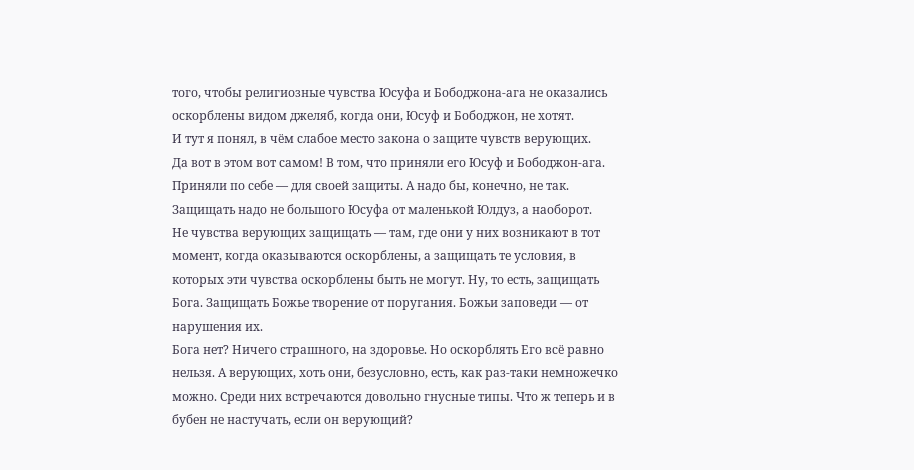того, чтобы религиозные чувства Юсуфа и Бободжона-ага не оказались оскорблены видом джеляб, когда они, Юсуф и Бободжон, не хотят.
И тут я понял, в чём слабое место закона о защите чувств верующих.
Да вот в этом вот самом! В том, что приняли его Юсуф и Бободжон-ага. Приняли по себе — для своей защиты. А надо бы, конечно, не так. Защищать надо не большого Юсуфа от маленькой Юлдуз, а наоборот.
Не чувства верующих защищать — там, где они у них возникают в тот момент, когда оказываются оскорблены, а защищать те условия, в которых эти чувства оскорблены быть не могут. Ну, то есть, защищать Бога. Защищать Божье творение от поругания. Божьи заповеди — от нарушения их.
Бога нет? Ничего страшного, на здоровье. Но оскорблять Его всё равно нельзя. А верующих, хоть они, безусловно, есть, как раз-таки немножечко можно. Среди них встречаются довольно гнусные типы. Что ж теперь и в бубен не настучать, если он верующий?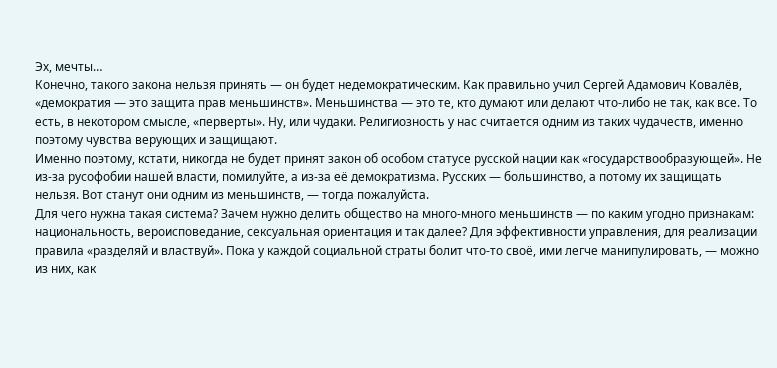Эх, мечты…
Конечно, такого закона нельзя принять — он будет недемократическим. Как правильно учил Сергей Адамович Ковалёв, «демократия — это защита прав меньшинств». Меньшинства — это те, кто думают или делают что-либо не так, как все. То есть, в некотором смысле, «перверты». Ну, или чудаки. Религиозность у нас считается одним из таких чудачеств, именно поэтому чувства верующих и защищают.
Именно поэтому, кстати, никогда не будет принят закон об особом статусе русской нации как «государствообразующей». Не из-за русофобии нашей власти, помилуйте, а из-за её демократизма. Русских — большинство, а потому их защищать нельзя. Вот станут они одним из меньшинств, — тогда пожалуйста.
Для чего нужна такая система? Зачем нужно делить общество на много-много меньшинств — по каким угодно признакам: национальность, вероисповедание, сексуальная ориентация и так далее? Для эффективности управления, для реализации правила «разделяй и властвуй». Пока у каждой социальной страты болит что-то своё, ими легче манипулировать, — можно из них, как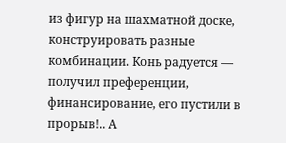из фигур на шахматной доске, конструировать разные комбинации. Конь радуется — получил преференции, финансирование, его пустили в прорыв!.. А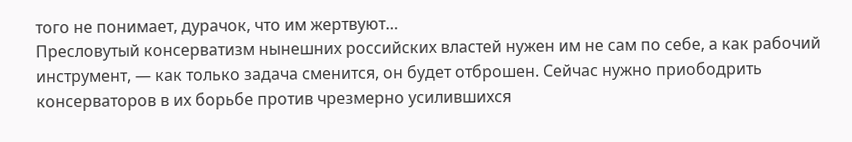того не понимает, дурачок, что им жертвуют…
Пресловутый консерватизм нынешних российских властей нужен им не сам по себе, а как рабочий инструмент, — как только задача сменится, он будет отброшен. Сейчас нужно приободрить консерваторов в их борьбе против чрезмерно усилившихся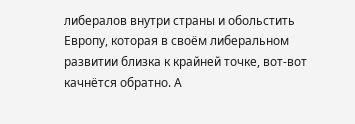либералов внутри страны и обольстить Европу, которая в своём либеральном развитии близка к крайней точке, вот-вот качнётся обратно. А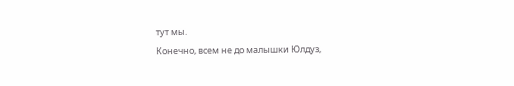тут мы.
Конечно, всем не до малышки Юлдуз,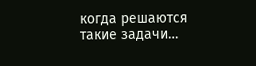когда решаются такие задачи…